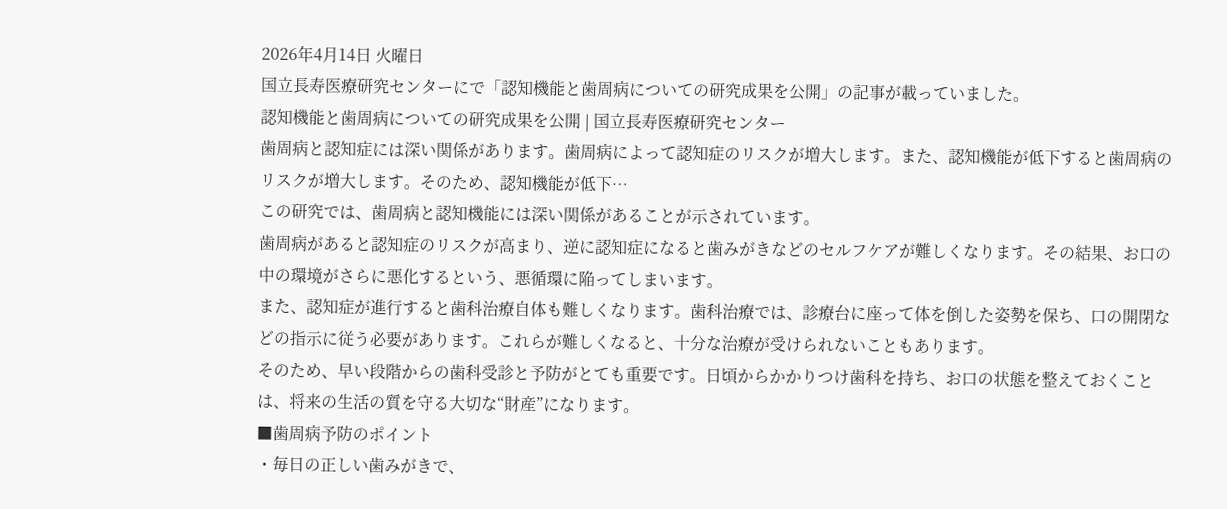2026年4月14日 火曜日
国立長寿医療研究センターにで「認知機能と歯周病についての研究成果を公開」の記事が載っていました。
認知機能と歯周病についての研究成果を公開 | 国立長寿医療研究センター
歯周病と認知症には深い関係があります。歯周病によって認知症のリスクが増大します。また、認知機能が低下すると歯周病のリスクが増大します。そのため、認知機能が低下…
この研究では、歯周病と認知機能には深い関係があることが示されています。
歯周病があると認知症のリスクが高まり、逆に認知症になると歯みがきなどのセルフケアが難しくなります。その結果、お口の中の環境がさらに悪化するという、悪循環に陥ってしまいます。
また、認知症が進行すると歯科治療自体も難しくなります。歯科治療では、診療台に座って体を倒した姿勢を保ち、口の開閉などの指示に従う必要があります。これらが難しくなると、十分な治療が受けられないこともあります。
そのため、早い段階からの歯科受診と予防がとても重要です。日頃からかかりつけ歯科を持ち、お口の状態を整えておくことは、将来の生活の質を守る大切な“財産”になります。
■歯周病予防のポイント
・毎日の正しい歯みがきで、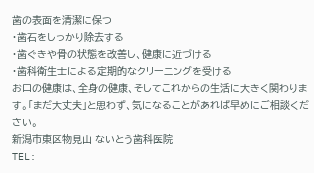歯の表面を清潔に保つ
・歯石をしっかり除去する
・歯ぐきや骨の状態を改善し、健康に近づける
・歯科衛生士による定期的なクリーニングを受ける
お口の健康は、全身の健康、そしてこれからの生活に大きく関わります。「まだ大丈夫」と思わず、気になることがあれば早めにご相談ください。
新潟市東区物見山 ないとう歯科医院
TEL: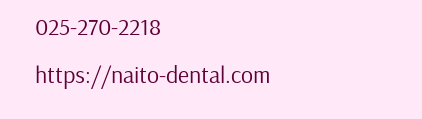025-270-2218
https://naito-dental.com